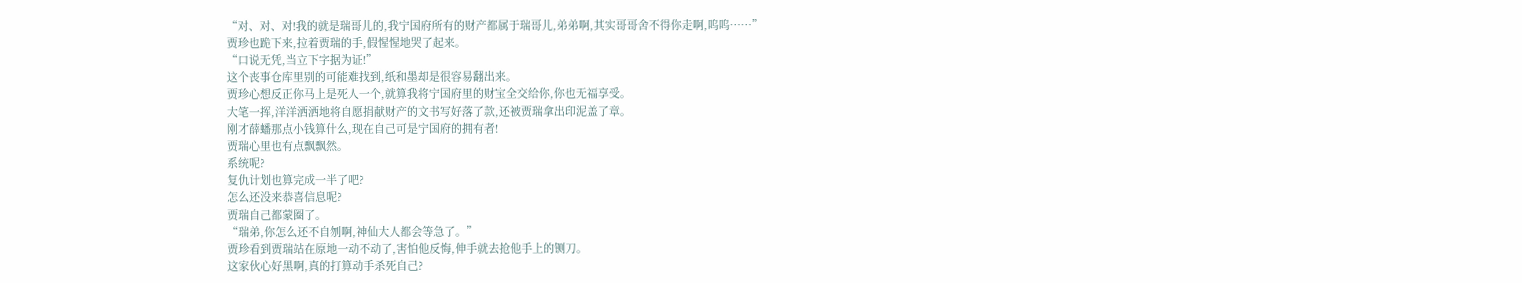“对、对、对!我的就是瑞哥儿的,我宁国府所有的财产都属于瑞哥儿,弟弟啊,其实哥哥舍不得你走啊,呜呜……”
贾珍也跪下来,拉着贾瑞的手,假惺惺地哭了起来。
“口说无凭,当立下字据为证!”
这个丧事仓库里别的可能难找到,纸和墨却是很容易翻出来。
贾珍心想反正你马上是死人一个,就算我将宁国府里的财宝全交给你,你也无福享受。
大笔一挥,洋洋洒洒地将自愿捐献财产的文书写好落了款,还被贾瑞拿出印泥盖了章。
刚才薛蟠那点小钱算什么,现在自己可是宁国府的拥有者!
贾瑞心里也有点飘飘然。
系统呢?
复仇计划也算完成一半了吧?
怎么还没来恭喜信息呢?
贾瑞自己都蒙圈了。
“瑞弟,你怎么还不自刎啊,神仙大人都会等急了。”
贾珍看到贾瑞站在原地一动不动了,害怕他反悔,伸手就去抢他手上的铡刀。
这家伙心好黑啊,真的打算动手杀死自己?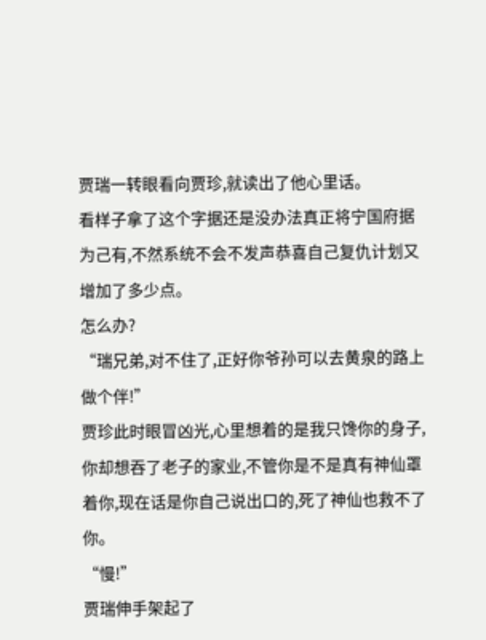贾瑞一转眼看向贾珍,就读出了他心里话。
看样子拿了这个字据还是没办法真正将宁国府据为己有,不然系统不会不发声恭喜自己复仇计划又增加了多少点。
怎么办?
“瑞兄弟,对不住了,正好你爷孙可以去黄泉的路上做个伴!”
贾珍此时眼冒凶光,心里想着的是我只馋你的身子,你却想吞了老子的家业,不管你是不是真有神仙罩着你,现在话是你自己说出口的,死了神仙也救不了你。
“慢!”
贾瑞伸手架起了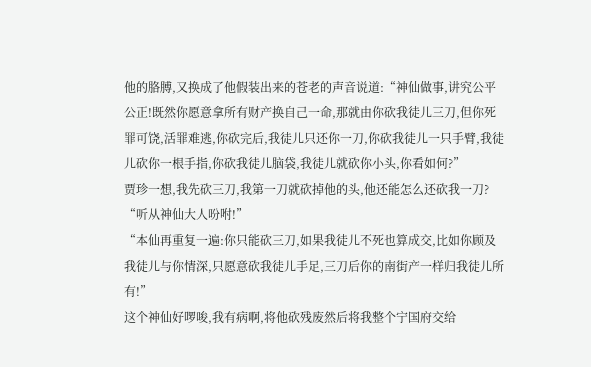他的胳膊,又换成了他假装出来的苍老的声音说道:“神仙做事,讲究公平公正!既然你愿意拿所有财产换自己一命,那就由你砍我徒儿三刀,但你死罪可饶,活罪难逃,你砍完后,我徒儿只还你一刀,你砍我徒儿一只手臂,我徒儿砍你一根手指,你砍我徒儿脑袋,我徒儿就砍你小头,你看如何?”
贾珍一想,我先砍三刀,我第一刀就砍掉他的头,他还能怎么还砍我一刀?
“听从神仙大人吩咐!”
“本仙再重复一遍:你只能砍三刀,如果我徒儿不死也算成交,比如你顾及我徒儿与你情深,只愿意砍我徒儿手足,三刀后你的南街产一样归我徒儿所有!”
这个神仙好啰唆,我有病啊,将他砍残废然后将我整个宁国府交给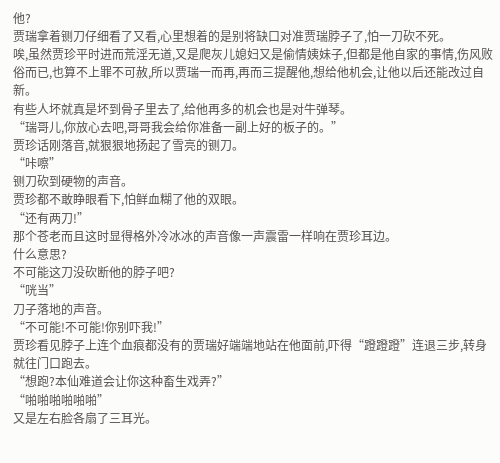他?
贾瑞拿着铡刀仔细看了又看,心里想着的是别将缺口对准贾瑞脖子了,怕一刀砍不死。
唉,虽然贾珍平时进而荒淫无道,又是爬灰儿媳妇又是偷情姨妹子,但都是他自家的事情,伤风败俗而已,也算不上罪不可赦,所以贾瑞一而再,再而三提醒他,想给他机会,让他以后还能改过自新。
有些人坏就真是坏到骨子里去了,给他再多的机会也是对牛弹琴。
“瑞哥儿,你放心去吧,哥哥我会给你准备一副上好的板子的。”
贾珍话刚落音,就狠狠地扬起了雪亮的铡刀。
“咔嚓”
铡刀砍到硬物的声音。
贾珍都不敢睁眼看下,怕鲜血糊了他的双眼。
“还有两刀!”
那个苍老而且这时显得格外冷冰冰的声音像一声震雷一样响在贾珍耳边。
什么意思?
不可能这刀没砍断他的脖子吧?
“咣当”
刀子落地的声音。
“不可能!不可能!你别吓我!”
贾珍看见脖子上连个血痕都没有的贾瑞好端端地站在他面前,吓得“蹬蹬蹬”连退三步,转身就往门口跑去。
“想跑?本仙难道会让你这种畜生戏弄?”
“啪啪啪啪啪啪”
又是左右脸各扇了三耳光。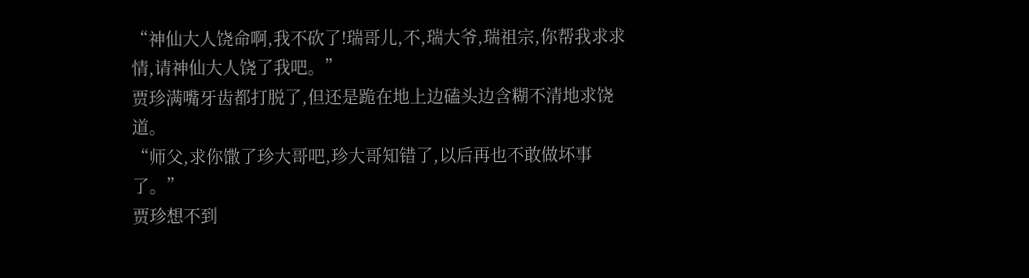“神仙大人饶命啊,我不砍了!瑞哥儿,不,瑞大爷,瑞祖宗,你帮我求求情,请神仙大人饶了我吧。”
贾珍满嘴牙齿都打脱了,但还是跪在地上边磕头边含糊不清地求饶道。
“师父,求你馓了珍大哥吧,珍大哥知错了,以后再也不敢做坏事了。”
贾珍想不到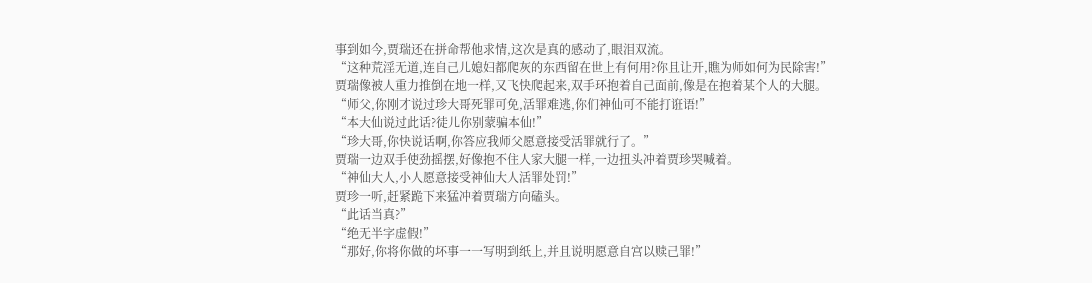事到如今,贾瑞还在拼命帮他求情,这次是真的感动了,眼泪双流。
“这种荒淫无道,连自己儿媳妇都爬灰的东西留在世上有何用?你且让开,瞧为师如何为民除害!”
贾瑞像被人重力推倒在地一样,又飞快爬起来,双手环抱着自己面前,像是在抱着某个人的大腿。
“师父,你刚才说过珍大哥死罪可免,活罪难逃,你们神仙可不能打诳语!”
“本大仙说过此话?徒儿你别蒙骗本仙!”
“珍大哥,你快说话啊,你答应我师父愿意接受活罪就行了。”
贾瑞一边双手使劲摇摆,好像抱不住人家大腿一样,一边扭头冲着贾珍哭喊着。
“神仙大人,小人愿意接受神仙大人活罪处罚!”
贾珍一听,赶紧跪下来猛冲着贾瑞方向磕头。
“此话当真?”
“绝无半字虚假!”
“那好,你将你做的坏事一一写明到纸上,并且说明愿意自宫以赎己罪!”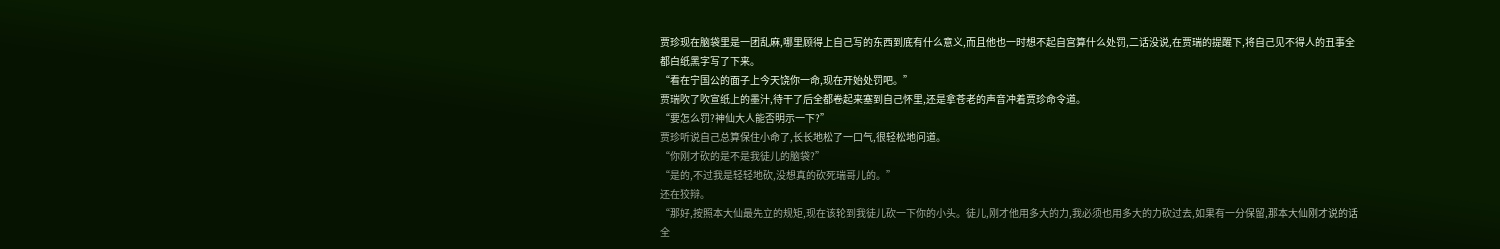贾珍现在脑袋里是一团乱麻,哪里顾得上自己写的东西到底有什么意义,而且他也一时想不起自宫算什么处罚,二话没说,在贾瑞的提醒下,将自己见不得人的丑事全都白纸黑字写了下来。
“看在宁国公的面子上今天饶你一命,现在开始处罚吧。”
贾瑞吹了吹宣纸上的墨汁,待干了后全都卷起来塞到自己怀里,还是拿苍老的声音冲着贾珍命令道。
“要怎么罚?神仙大人能否明示一下?”
贾珍听说自己总算保住小命了,长长地松了一口气,很轻松地问道。
“你刚才砍的是不是我徒儿的脑袋?”
“是的,不过我是轻轻地砍,没想真的砍死瑞哥儿的。”
还在狡辩。
“那好,按照本大仙最先立的规矩,现在该轮到我徒儿砍一下你的小头。徒儿,刚才他用多大的力,我必须也用多大的力砍过去,如果有一分保留,那本大仙刚才说的话全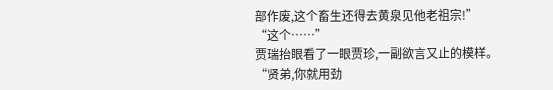部作废,这个畜生还得去黄泉见他老祖宗!”
“这个……”
贾瑞抬眼看了一眼贾珍,一副欲言又止的模样。
“贤弟,你就用劲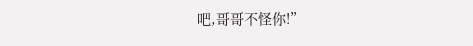吧,哥哥不怪你!”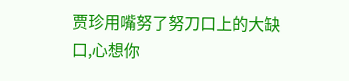贾珍用嘴努了努刀口上的大缺口,心想你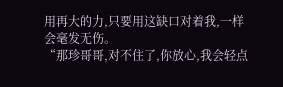用再大的力,只要用这缺口对着我,一样会毫发无伤。
“那珍哥哥,对不住了,你放心,我会轻点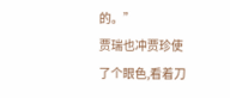的。”
贾瑞也冲贾珍使了个眼色,看着刀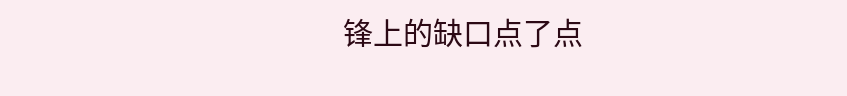锋上的缺口点了点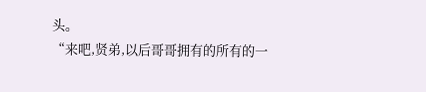头。
“来吧,贤弟,以后哥哥拥有的所有的一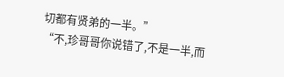切都有贤弟的一半。”
“不,珍哥哥你说错了,不是一半,而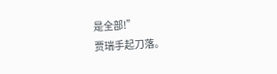是全部!”
贾瑞手起刀落。